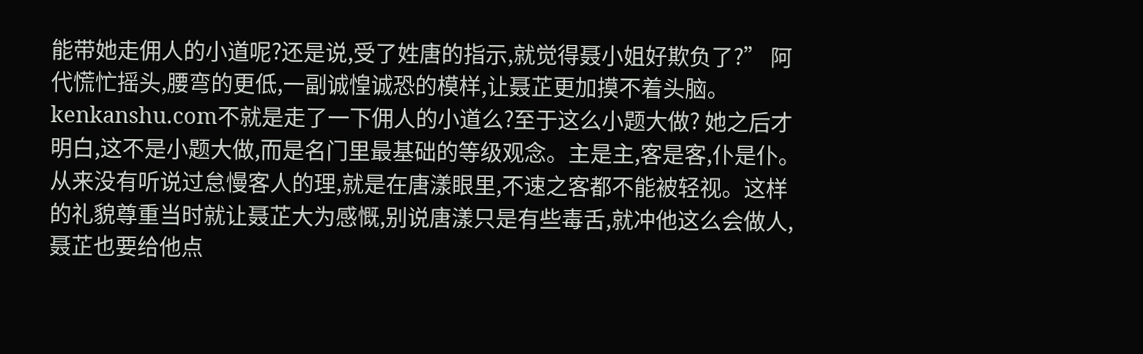能带她走佣人的小道呢?还是说,受了姓唐的指示,就觉得聂小姐好欺负了?” 阿代慌忙摇头,腰弯的更低,一副诚惶诚恐的模样,让聂芷更加摸不着头脑。kenkanshu.com不就是走了一下佣人的小道么?至于这么小题大做? 她之后才明白,这不是小题大做,而是名门里最基础的等级观念。主是主,客是客,仆是仆。从来没有听说过怠慢客人的理,就是在唐漾眼里,不速之客都不能被轻视。这样的礼貌尊重当时就让聂芷大为感慨,别说唐漾只是有些毒舌,就冲他这么会做人,聂芷也要给他点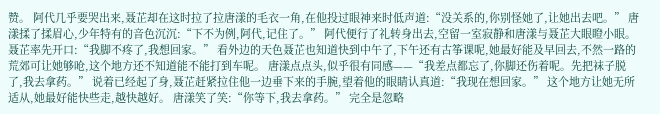赞。 阿代几乎要哭出来,聂芷却在这时拉了拉唐漾的毛衣一角,在他投过眼神来时低声道:“没关系的,你别怪她了,让她出去吧。” 唐漾揉了揉眉心,少年特有的音色沉沉:“下不为例,阿代,记住了。” 阿代便行了礼转身出去,空留一室寂静和唐漾与聂芷大眼瞪小眼。 聂芷率先开口:“我脚不疼了,我想回家。” 看外边的天色聂芷也知道快到中午了,下午还有古筝课呢,她最好能及早回去,不然一路的荒郊可让她够呛,这个地方还不知道能不能打到车呢。 唐漾点点头,似乎很有同感——“我差点都忘了,你脚还伤着呢。先把袜子脱了,我去拿药。” 说着已经起了身,聂芷赶紧拉住他一边垂下来的手腕,望着他的眼睛认真道:“我现在想回家。” 这个地方让她无所适从,她最好能快些走,越快越好。 唐漾笑了笑:“你等下,我去拿药。” 完全是忽略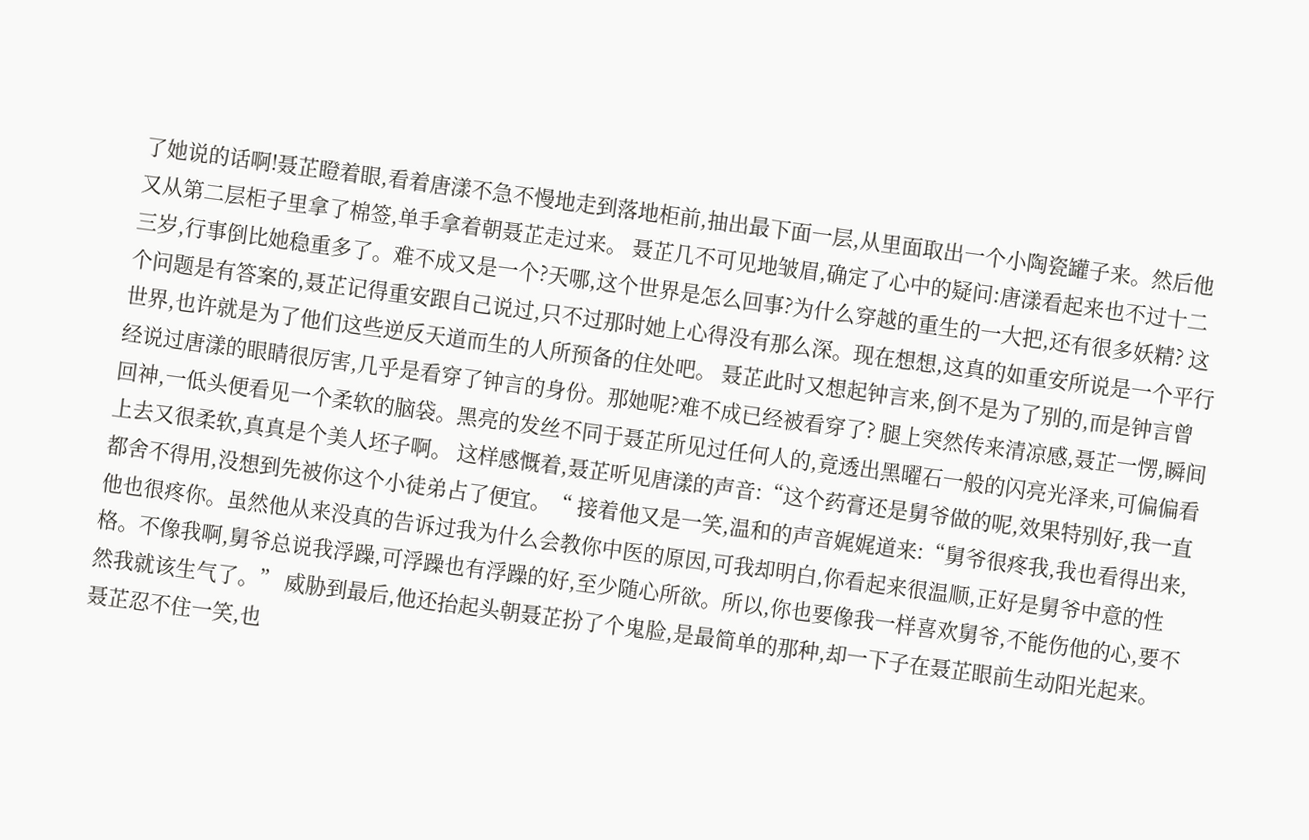了她说的话啊!聂芷瞪着眼,看着唐漾不急不慢地走到落地柜前,抽出最下面一层,从里面取出一个小陶瓷罐子来。然后他又从第二层柜子里拿了棉签,单手拿着朝聂芷走过来。 聂芷几不可见地皱眉,确定了心中的疑问:唐漾看起来也不过十二三岁,行事倒比她稳重多了。难不成又是一个?天哪,这个世界是怎么回事?为什么穿越的重生的一大把,还有很多妖精? 这个问题是有答案的,聂芷记得重安跟自己说过,只不过那时她上心得没有那么深。现在想想,这真的如重安所说是一个平行世界,也许就是为了他们这些逆反天道而生的人所预备的住处吧。 聂芷此时又想起钟言来,倒不是为了别的,而是钟言曾经说过唐漾的眼睛很厉害,几乎是看穿了钟言的身份。那她呢?难不成已经被看穿了? 腿上突然传来清凉感,聂芷一愣,瞬间回神,一低头便看见一个柔软的脑袋。黑亮的发丝不同于聂芷所见过任何人的,竟透出黑曜石一般的闪亮光泽来,可偏偏看上去又很柔软,真真是个美人坯子啊。 这样感慨着,聂芷听见唐漾的声音:“这个药膏还是舅爷做的呢,效果特别好,我一直都舍不得用,没想到先被你这个小徒弟占了便宜。“ 接着他又是一笑,温和的声音娓娓道来:“舅爷很疼我,我也看得出来,他也很疼你。虽然他从来没真的告诉过我为什么会教你中医的原因,可我却明白,你看起来很温顺,正好是舅爷中意的性格。不像我啊,舅爷总说我浮躁,可浮躁也有浮躁的好,至少随心所欲。所以,你也要像我一样喜欢舅爷,不能伤他的心,要不然我就该生气了。” 威胁到最后,他还抬起头朝聂芷扮了个鬼脸,是最简单的那种,却一下子在聂芷眼前生动阳光起来。 聂芷忍不住一笑,也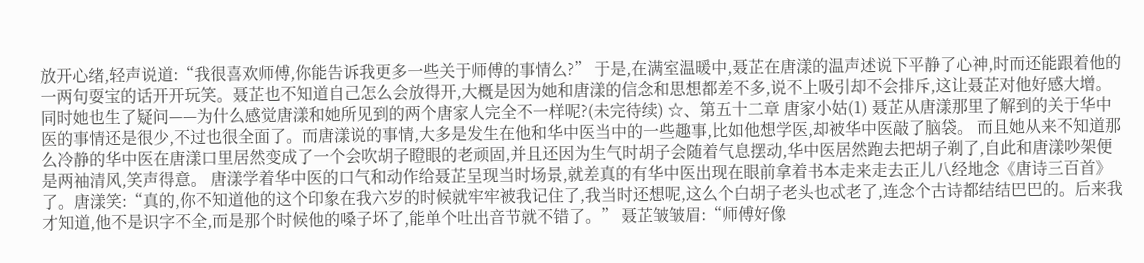放开心绪,轻声说道:“我很喜欢师傅,你能告诉我更多一些关于师傅的事情么?” 于是,在满室温暖中,聂芷在唐漾的温声述说下平静了心神,时而还能跟着他的一两句耍宝的话开开玩笑。聂芷也不知道自己怎么会放得开,大概是因为她和唐漾的信念和思想都差不多,说不上吸引却不会排斥,这让聂芷对他好感大增。同时她也生了疑问——为什么感觉唐漾和她所见到的两个唐家人完全不一样呢?(未完待续) ☆、第五十二章 唐家小姑(1) 聂芷从唐漾那里了解到的关于华中医的事情还是很少,不过也很全面了。而唐漾说的事情,大多是发生在他和华中医当中的一些趣事,比如他想学医,却被华中医敲了脑袋。 而且她从来不知道那么冷静的华中医在唐漾口里居然变成了一个会吹胡子瞪眼的老顽固,并且还因为生气时胡子会随着气息摆动,华中医居然跑去把胡子剃了,自此和唐漾吵架便是两袖清风,笑声得意。 唐漾学着华中医的口气和动作给聂芷呈现当时场景,就差真的有华中医出现在眼前拿着书本走来走去正儿八经地念《唐诗三百首》了。唐漾笑:“真的,你不知道他的这个印象在我六岁的时候就牢牢被我记住了,我当时还想呢,这么个白胡子老头也忒老了,连念个古诗都结结巴巴的。后来我才知道,他不是识字不全,而是那个时候他的嗓子坏了,能单个吐出音节就不错了。” 聂芷皱皱眉:“师傅好像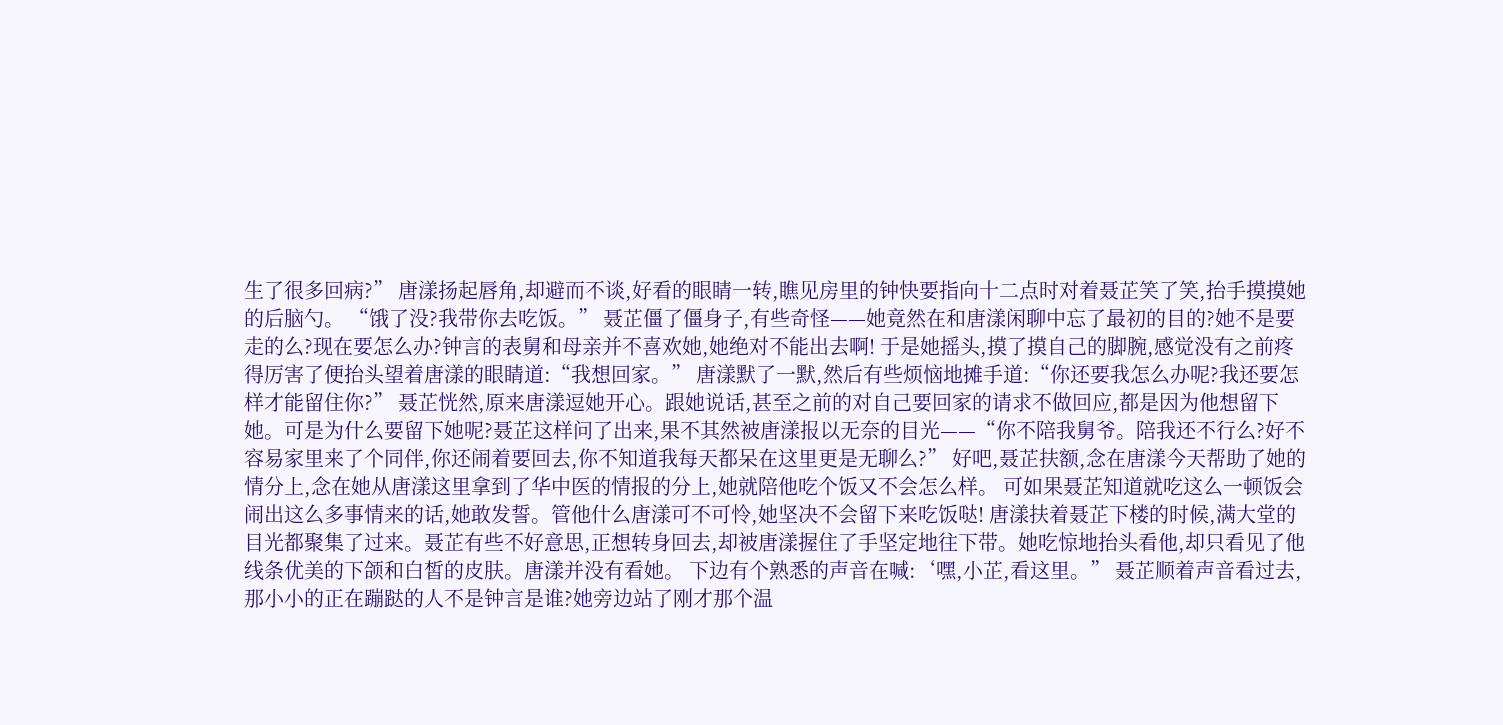生了很多回病?” 唐漾扬起唇角,却避而不谈,好看的眼睛一转,瞧见房里的钟快要指向十二点时对着聂芷笑了笑,抬手摸摸她的后脑勺。 “饿了没?我带你去吃饭。” 聂芷僵了僵身子,有些奇怪——她竟然在和唐漾闲聊中忘了最初的目的?她不是要走的么?现在要怎么办?钟言的表舅和母亲并不喜欢她,她绝对不能出去啊! 于是她摇头,摸了摸自己的脚腕,感觉没有之前疼得厉害了便抬头望着唐漾的眼睛道:“我想回家。” 唐漾默了一默,然后有些烦恼地摊手道:“你还要我怎么办呢?我还要怎样才能留住你?” 聂芷恍然,原来唐漾逗她开心。跟她说话,甚至之前的对自己要回家的请求不做回应,都是因为他想留下她。可是为什么要留下她呢?聂芷这样问了出来,果不其然被唐漾报以无奈的目光——“你不陪我舅爷。陪我还不行么?好不容易家里来了个同伴,你还闹着要回去,你不知道我每天都呆在这里更是无聊么?” 好吧,聂芷扶额,念在唐漾今天帮助了她的情分上,念在她从唐漾这里拿到了华中医的情报的分上,她就陪他吃个饭又不会怎么样。 可如果聂芷知道就吃这么一顿饭会闹出这么多事情来的话,她敢发誓。管他什么唐漾可不可怜,她坚决不会留下来吃饭哒! 唐漾扶着聂芷下楼的时候,满大堂的目光都聚集了过来。聂芷有些不好意思,正想转身回去,却被唐漾握住了手坚定地往下带。她吃惊地抬头看他,却只看见了他线条优美的下颌和白皙的皮肤。唐漾并没有看她。 下边有个熟悉的声音在喊:‘嘿,小芷,看这里。” 聂芷顺着声音看过去,那小小的正在蹦跶的人不是钟言是谁?她旁边站了刚才那个温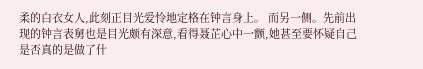柔的白衣女人,此刻正目光爱怜地定格在钟言身上。 而另一侧。先前出现的钟言表舅也是目光颇有深意,看得聂芷心中一颤,她甚至要怀疑自己是否真的是做了什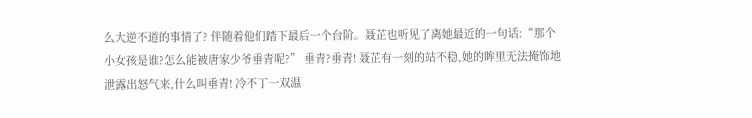么大逆不道的事情了? 伴随着他们踏下最后一个台阶。聂芷也听见了离她最近的一句话:“那个小女孩是谁?怎么能被唐家少爷垂青呢?” 垂青?垂青! 聂芷有一刻的站不稳,她的眸里无法掩饰地泄露出怒气来,什么叫垂青! 冷不丁一双温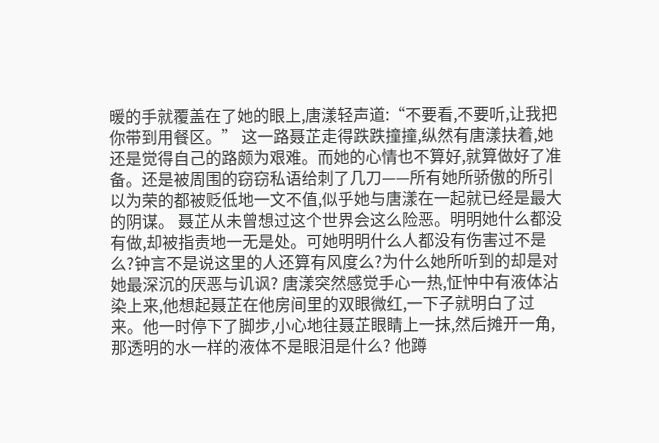暖的手就覆盖在了她的眼上,唐漾轻声道:“不要看,不要听,让我把你带到用餐区。” 这一路聂芷走得跌跌撞撞,纵然有唐漾扶着,她还是觉得自己的路颇为艰难。而她的心情也不算好,就算做好了准备。还是被周围的窃窃私语给刺了几刀——所有她所骄傲的所引以为荣的都被贬低地一文不值,似乎她与唐漾在一起就已经是最大的阴谋。 聂芷从未曾想过这个世界会这么险恶。明明她什么都没有做,却被指责地一无是处。可她明明什么人都没有伤害过不是么?钟言不是说这里的人还算有风度么?为什么她所听到的却是对她最深沉的厌恶与讥讽? 唐漾突然感觉手心一热,怔忡中有液体沾染上来,他想起聂芷在他房间里的双眼微红,一下子就明白了过来。他一时停下了脚步,小心地往聂芷眼睛上一抹,然后摊开一角,那透明的水一样的液体不是眼泪是什么? 他蹲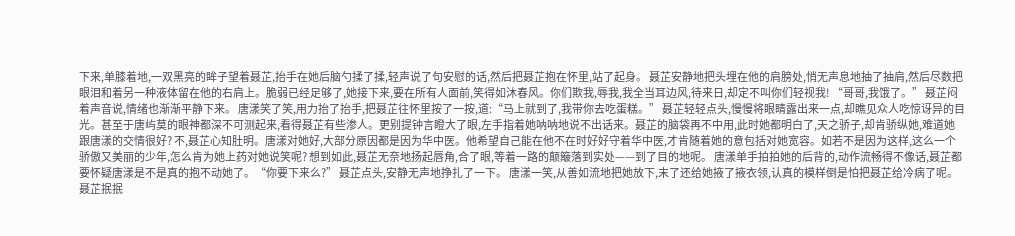下来,单膝着地,一双黑亮的眸子望着聂芷,抬手在她后脑勺揉了揉,轻声说了句安慰的话,然后把聂芷抱在怀里,站了起身。 聂芷安静地把头埋在他的肩膀处,悄无声息地抽了抽肩,然后尽数把眼泪和着另一种液体留在他的右肩上。脆弱已经足够了,她接下来,要在所有人面前,笑得如沐春风。你们欺我,辱我,我全当耳边风,待来日,却定不叫你们轻视我! “哥哥,我饿了。” 聂芷闷着声音说,情绪也渐渐平静下来。 唐漾笑了笑,用力抬了抬手,把聂芷往怀里按了一按,道:“马上就到了,我带你去吃蛋糕。” 聂芷轻轻点头,慢慢将眼睛露出来一点,却瞧见众人吃惊讶异的目光。甚至于唐屿莫的眼神都深不可测起来,看得聂芷有些渗人。更别提钟言瞪大了眼,左手指着她呐呐地说不出话来。聂芷的脑袋再不中用,此时她都明白了,天之骄子,却肯骄纵她,难道她跟唐漾的交情很好? 不,聂芷心知肚明。唐漾对她好,大部分原因都是因为华中医。他希望自己能在他不在时好好守着华中医,才肯随着她的意包括对她宽容。如若不是因为这样,这么一个骄傲又美丽的少年,怎么肯为她上药对她说笑呢? 想到如此,聂芷无奈地扬起唇角,合了眼,等着一路的颠簸落到实处——到了目的地呢。 唐漾单手拍拍她的后背的,动作流畅得不像话,聂芷都要怀疑唐漾是不是真的抱不动她了。“你要下来么?” 聂芷点头,安静无声地挣扎了一下。 唐漾一笑,从善如流地把她放下,末了还给她掖了掖衣领,认真的模样倒是怕把聂芷给冷病了呢。聂芷抿抿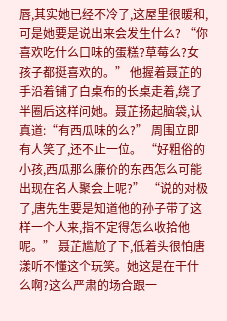唇,其实她已经不冷了,这屋里很暖和,可是她要是说出来会发生什么? “你喜欢吃什么口味的蛋糕?草莓么?女孩子都挺喜欢的。” 他握着聂芷的手沿着铺了白桌布的长桌走着,绕了半圈后这样问她。聂芷扬起脑袋,认真道:“有西瓜味的么?” 周围立即有人笑了,还不止一位。 “好粗俗的小孩,西瓜那么廉价的东西怎么可能出现在名人聚会上呢?” “说的对极了,唐先生要是知道他的孙子带了这样一个人来,指不定得怎么收拾他呢。” 聂芷尴尬了下,低着头很怕唐漾听不懂这个玩笑。她这是在干什么啊?这么严肃的场合跟一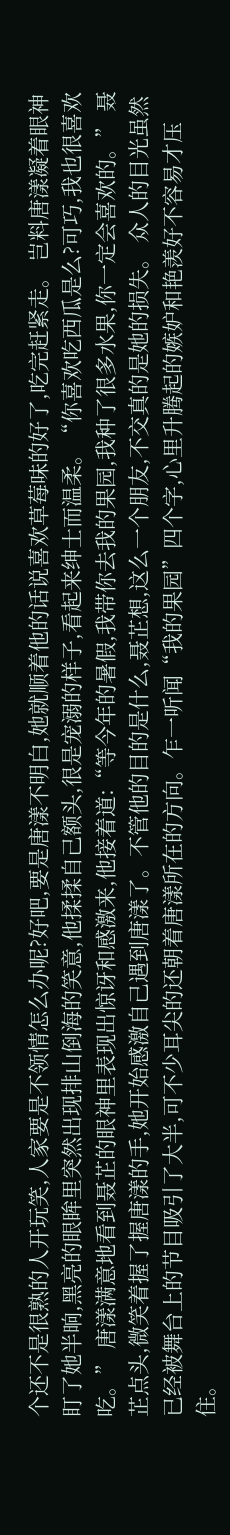个还不是很熟的人开玩笑,人家要是不领情怎么办呢?好吧,要是唐漾不明白,她就顺着他的话说喜欢草莓味的好了,吃完赶紧走。 岂料唐漾凝着眼神盯了她半晌,黑亮的眼眸里突然出现排山倒海的笑意,他揉揉自己额头,很是宠溺的样子,看起来绅士而温柔。“你喜欢吃西瓜是么?可巧,我也很喜欢吃。” 唐漾满意地看到聂芷的眼神里表现出惊讶和感激来,他接着道:“等今年的暑假,我带你去我的果园,我种了很多水果,你一定会喜欢的。” 聂芷点头,微笑着握了握唐漾的手,她开始感激自己遇到唐漾了。不管他的目的是什么,聂芷想,这么一个朋友,不交真的是她的损失。 众人的目光虽然已经被舞台上的节目吸引了大半,可不少耳尖的还朝着唐漾所在的方向。乍一听闻“我的果园”四个字,心里升腾起的嫉妒和艳羡好不容易才压住。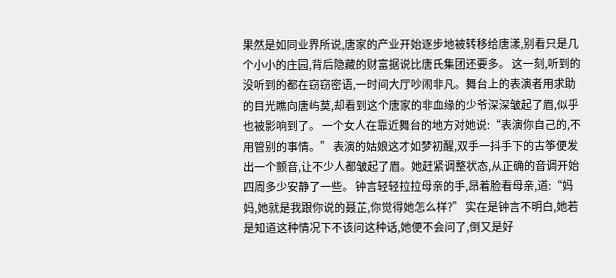果然是如同业界所说,唐家的产业开始逐步地被转移给唐漾,别看只是几个小小的庄园,背后隐藏的财富据说比唐氏集团还要多。 这一刻,听到的没听到的都在窃窃密语,一时间大厅吵闹非凡。舞台上的表演者用求助的目光瞧向唐屿莫,却看到这个唐家的非血缘的少爷深深皱起了眉,似乎也被影响到了。 一个女人在靠近舞台的地方对她说:“表演你自己的,不用管别的事情。” 表演的姑娘这才如梦初醒,双手一抖手下的古筝便发出一个颤音,让不少人都皱起了眉。她赶紧调整状态,从正确的音调开始四周多少安静了一些。 钟言轻轻拉拉母亲的手,昂着脸看母亲,道:“妈妈,她就是我跟你说的聂芷,你觉得她怎么样?” 实在是钟言不明白,她若是知道这种情况下不该问这种话,她便不会问了,倒又是好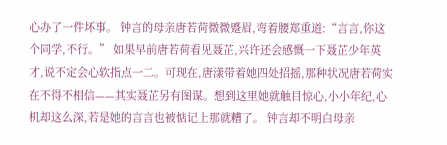心办了一件坏事。 钟言的母亲唐若荷微微蹙眉,弯着腰郑重道:“言言,你这个同学,不行。” 如果早前唐若荷看见聂芷,兴许还会感慨一下聂芷少年英才,说不定会心软指点一二。可现在,唐漾带着她四处招摇,那种状况唐若荷实在不得不相信——其实聂芷另有图谋。想到这里她就触目惊心,小小年纪,心机却这么深,若是她的言言也被惦记上那就糟了。 钟言却不明白母亲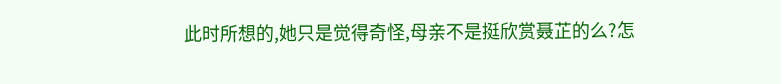此时所想的,她只是觉得奇怪,母亲不是挺欣赏聂芷的么?怎